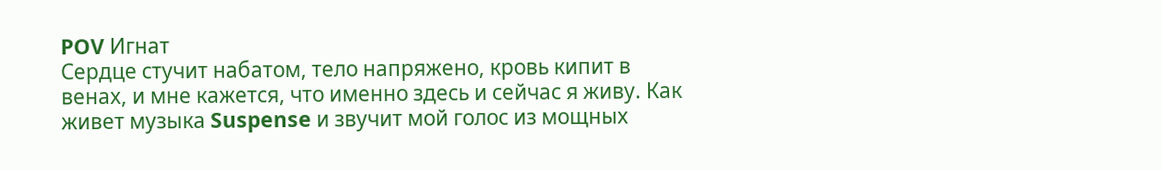POV Игнат
Сердце стучит набатом, тело напряжено, кровь кипит в венах, и мне кажется, что именно здесь и сейчас я живу. Как живет музыка Suspense и звучит мой голос из мощных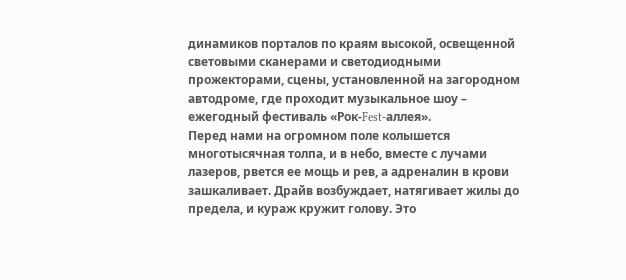динамиков порталов по краям высокой, освещенной световыми сканерами и светодиодными прожекторами, сцены, установленной на загородном автодроме, где проходит музыкальное шоу – ежегодный фестиваль «Рок-Fest-аллея».
Перед нами на огромном поле колышется многотысячная толпа, и в небо, вместе с лучами лазеров, рвется ее мощь и рев, а адреналин в крови зашкаливает. Драйв возбуждает, натягивает жилы до предела, и кураж кружит голову. Это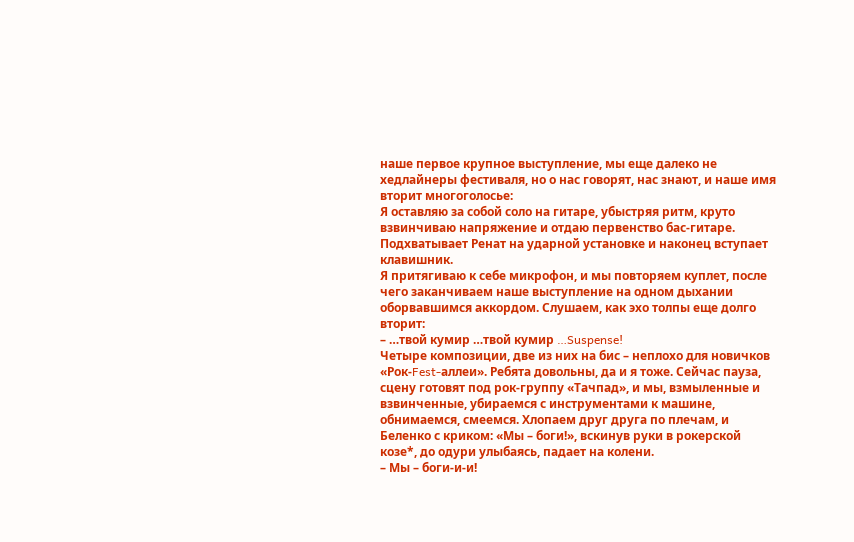наше первое крупное выступление, мы еще далеко не хедлайнеры фестиваля, но о нас говорят, нас знают, и наше имя вторит многоголосье:
Я оставляю за собой соло на гитаре, убыстряя ритм, круто взвинчиваю напряжение и отдаю первенство бас-гитаре. Подхватывает Ренат на ударной установке и наконец вступает клавишник.
Я притягиваю к себе микрофон, и мы повторяем куплет, после чего заканчиваем наше выступление на одном дыхании оборвавшимся аккордом. Слушаем, как эхо толпы еще долго вторит:
– …твой кумир …твой кумир …Suspense!
Четыре композиции, две из них на бис – неплохо для новичков «Рок-Fest-аллеи». Ребята довольны, да и я тоже. Сейчас пауза, сцену готовят под рок-группу «Тачпад», и мы, взмыленные и взвинченные, убираемся с инструментами к машине, обнимаемся, смеемся. Хлопаем друг друга по плечам, и Беленко с криком: «Мы – боги!», вскинув руки в рокерской козе*, до одури улыбаясь, падает на колени.
– Мы – боги-и-и!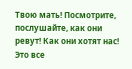Твою мать! Посмотрите, послушайте, как они ревут! Как они хотят нас! Это все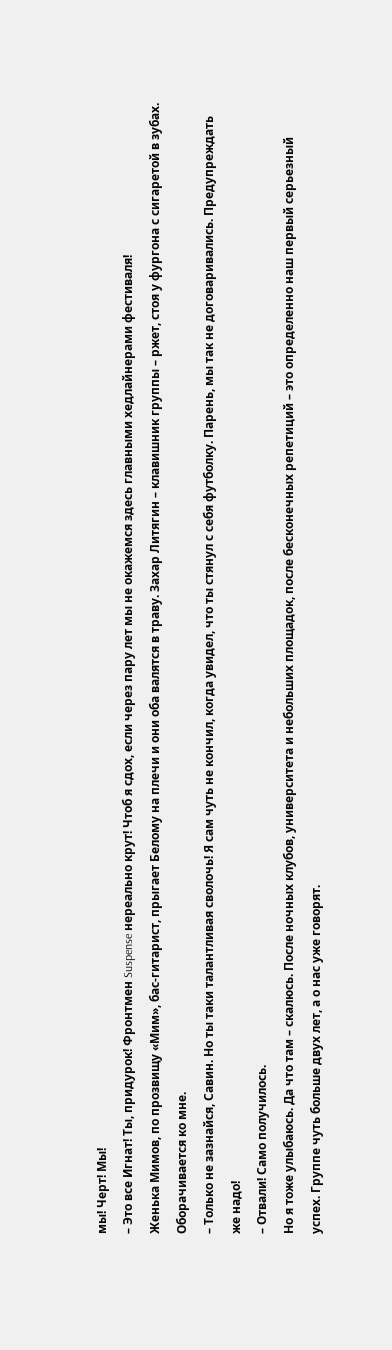мы! Черт! Мы!
– Это все Игнат! Ты, придурок! Фронтмен Suspense нереально крут! Чтоб я сдох, если через пару лет мы не окажемся здесь главными хедлайнерами фестиваля!
Женька Мимов, по прозвищу «Мим», бас-гитарист, прыгает Белому на плечи и они оба валятся в траву. Захар Литягин – клавишник группы – ржет, стоя у фургона с сигаретой в зубах. Оборачивается ко мне.
– Только не зазнайся, Савин. Но ты таки талантливая сволочь! Я сам чуть не кончил, когда увидел, что ты стянул с себя футболку. Парень, мы так не договаривались. Предупреждать же надо!
– Отвали! Само получилось.
Но я тоже улыбаюсь. Да что там – скалюсь. После ночных клубов, университета и небольших площадок, после бесконечных репетиций – это определенно наш первый серьезный успех. Группе чуть больше двух лет, а о нас уже говорят.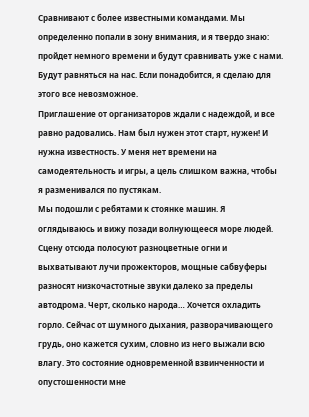Сравнивают с более известными командами. Мы определенно попали в зону внимания, и я твердо знаю: пройдет немного времени и будут сравнивать уже с нами. Будут равняться на нас. Если понадобится, я сделаю для этого все невозможное.
Приглашение от организаторов ждали с надеждой, и все равно радовались. Нам был нужен этот старт, нужен! И нужна известность. У меня нет времени на самодеятельность и игры, а цель слишком важна, чтобы я разменивался по пустякам.
Мы подошли с ребятами к стоянке машин. Я оглядываюсь и вижу позади волнующееся море людей. Сцену отсюда полосуют разноцветные огни и выхватывают лучи прожекторов, мощные сабвуферы разносят низкочастотные звуки далеко за пределы автодрома. Черт, сколько народа… Хочется охладить горло. Сейчас от шумного дыхания, разворачивающего грудь, оно кажется сухим, словно из него выжали всю влагу. Это состояние одновременной взвинченности и опустошенности мне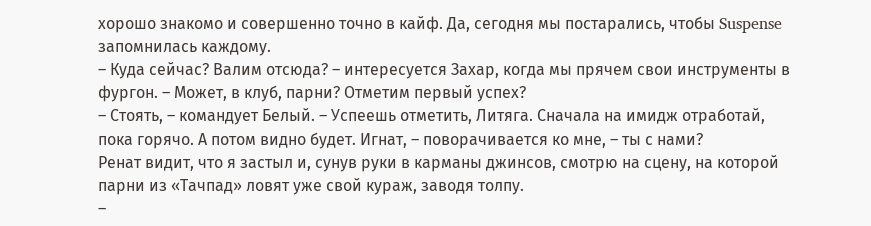хорошо знакомо и совершенно точно в кайф. Да, сегодня мы постарались, чтобы Suspense запомнилась каждому.
– Куда сейчас? Валим отсюда? – интересуется Захар, когда мы прячем свои инструменты в фургон. – Может, в клуб, парни? Отметим первый успех?
– Стоять, – командует Белый. – Успеешь отметить, Литяга. Сначала на имидж отработай, пока горячо. А потом видно будет. Игнат, – поворачивается ко мне, – ты с нами?
Ренат видит, что я застыл и, сунув руки в карманы джинсов, смотрю на сцену, на которой парни из «Тачпад» ловят уже свой кураж, заводя толпу.
–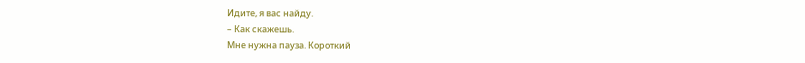Идите, я вас найду.
– Как скажешь.
Мне нужна пауза. Короткий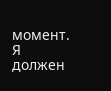момент. Я должен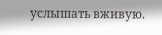услышать вживую.